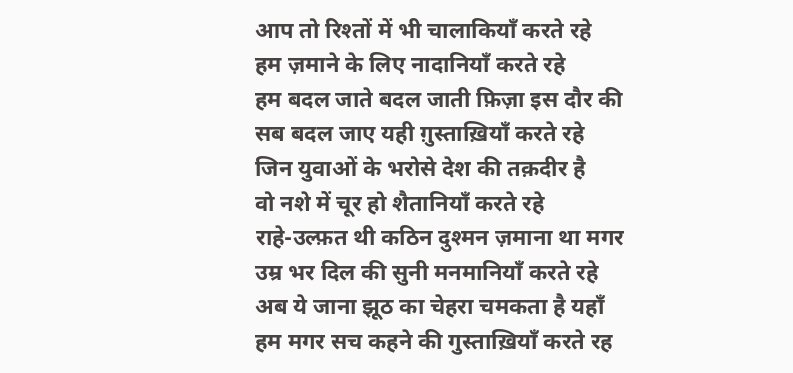आप तो रिश्तों में भी चालाकियाँ करते रहे
हम ज़माने के लिए नादानियाँ करते रहे
हम बदल जाते बदल जाती फ़िज़ा इस दौर की
सब बदल जाए यही ग़ुस्ताख़ियाँ करते रहे
जिन युवाओं के भरोसे देश की तक़दीर है
वो नशे में चूर हो शैतानियाँ करते रहे
राहे-उल्फ़त थी कठिन दुश्मन ज़माना था मगर
उम्र भर दिल की सुनी मनमानियाँ करते रहे
अब ये जाना झूठ का चेहरा चमकता है यहाँ
हम मगर सच कहने की गुस्ताख़ियाँ करते रह